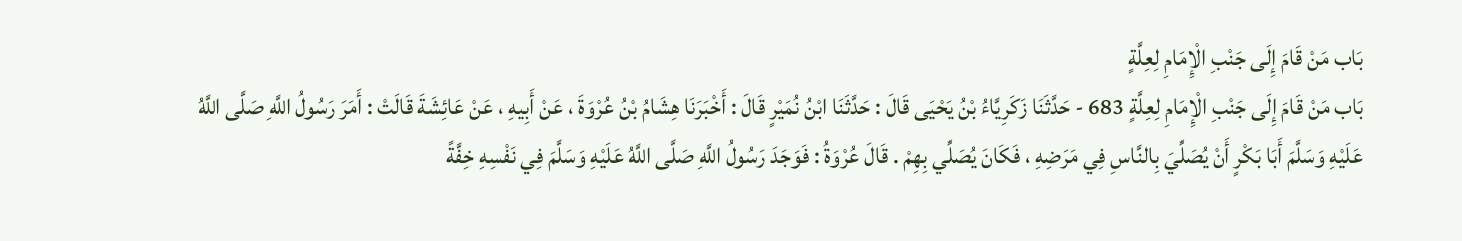بَاب مَنْ قَامَ إِلَى جَنْبِ الْإِمَامِ لِعِلَّةٍ
بَاب مَنْ قَامَ إِلَى جَنْبِ الْإِمَامِ لِعِلَّةٍ 683 - حَدَّثَنَا زَكَرِيَّاءُ بْنُ يَحْيَى قَالَ : حَدَّثَنَا ابْنُ نُمَيْرٍ قَالَ : أَخْبَرَنَا هِشَامُ بْنُ عُرْوَةَ ، عَنْ أَبِيهِ ، عَنْ عَائِشَةَ قَالَتْ : أَمَرَ رَسُولُ اللَّهِ صَلَّى اللَّهُ عَلَيْهِ وَسَلَّمَ أَبَا بَكْرٍ أَنْ يُصَلِّيَ بِالنَّاسِ فِي مَرَضِهِ ، فَكَانَ يُصَلِّي بِهِمْ . قَالَ عُرْوَةُ : فَوَجَدَ رَسُولُ اللَّهِ صَلَّى اللَّهُ عَلَيْهِ وَسَلَّمَ فِي نَفْسِهِ خِفَّةً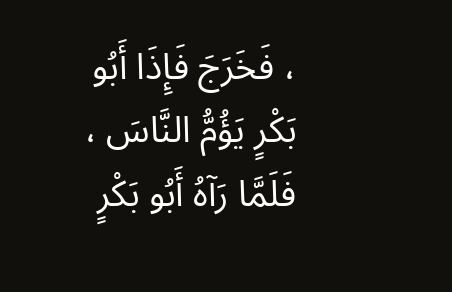، فَخَرَجَ فَإِذَا أَبُو بَكْرٍ يَؤُمُّ النَّاسَ ، فَلَمَّا رَآهُ أَبُو بَكْرٍ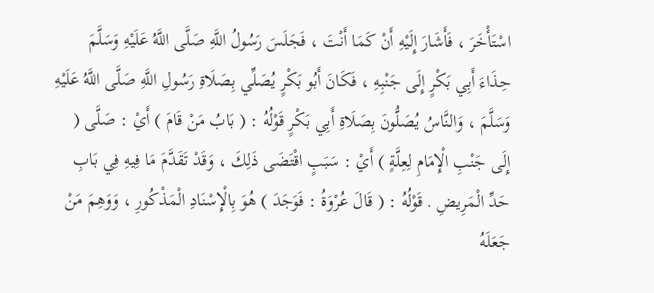اسْتَأْخَرَ ، فَأَشَارَ إِلَيْهِ أَنْ كَمَا أَنْتَ ، فَجَلَسَ رَسُولُ اللَّهِ صَلَّى اللَّهُ عَلَيْهِ وَسَلَّمَ حِذَاءَ أَبِي بَكْرٍ إِلَى جَنْبِهِ ، فَكَانَ أَبُو بَكْرٍ يُصَلِّي بِصَلَاةِ رَسُولِ اللَّهِ صَلَّى اللَّهُ عَلَيْهِ وَسَلَّمَ ، وَالنَّاسُ يُصَلُّونَ بِصَلَاةِ أَبِي بَكْرٍ قَوْلُهُ : ( بَابُ مَنْ قَامَ ) أَيْ : صَلَّى ( إِلَى جَنْبِ الْإِمَامِ لِعِلَّةٍ ) أَيْ : سَبَبٍ اقْتَضَى ذَلِكَ ، وَقَدْ تَقَدَّمَ مَا فِيهِ فِي بَابِ حَدِّ الْمَرِيضِ . قَوْلُهُ : ( قَالَ عُرْوَةُ : فَوَجَدَ ) هُوَ بِالْإِسْنَادِ الْمَذْكُورِ ، وَوَهِمَ مَنْ جَعَلَهُ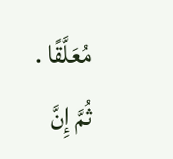مُعَلَّقًا .
ثُمَّ إِنَّ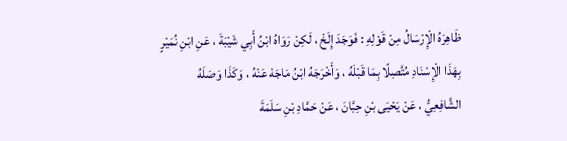ظَاهِرَهُ الْإِرْسَالُ مِنْ قَوْلِهِ : فَوَجَدَ إِلَخْ ، لَكِنْ رَوَاهُ ابْنُ أَبِي شَيْبَةَ ، عَنِ ابْنِ نُمَيْرٍ بِهَذَا الْإِسْنَادِ مُتَّصِلًا بِمَا قَبْلَهُ ، وَأَخْرَجَهُ ابْنُ مَاجَهْ عَنْهُ ، وَكَذَا وَصَلَهُ الشَّافِعِيُّ ، عَنْ يَحْيَى بْنِ حِبَّانَ ، عَنْ حَمَّادِ بْنِ سَلَمَةَ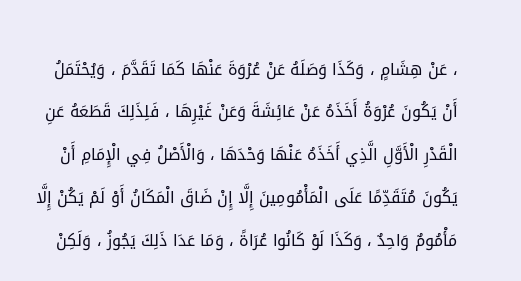، عَنْ هِشَامٍ ، وَكَذَا وَصَلَهُ عَنْ عُرْوَةَ عَنْهَا كَمَا تَقَدَّمَ ، وَيُحْتَمَلُ أَنْ يَكُونَ عُرْوَةُ أَخَذَهُ عَنْ عَائِشَةَ وَعَنْ غَيْرِهَا ، فَلِذَلِكَ قَطَعَهُ عَنِ الْقَدْرِ الْأَوَّلِ الَّذِي أَخَذَهُ عَنْهَا وَحْدَهَا ، وَالْأَصْلُ فِي الْإِمَامِ أَنْ يَكُونَ مُتَقَدِّمًا عَلَى الْمَأْمُومِينَ إِلَّا إِنْ ضَاقَ الْمَكَانُ أَوْ لَمْ يَكُنْ إِلَّا مَأْمُومٌ وَاحِدٌ ، وَكَذَا لَوْ كَانُوا عُرَاةً ، وَمَا عَدَا ذَلِكَ يَجُوزُ ، وَلَكِنْ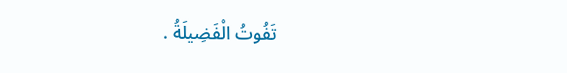تَفُوتُ الْفَضِيلَةُ .